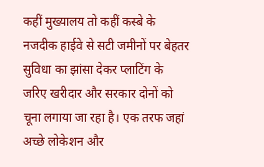कहीं मुख्यालय तो कहीं कस्बे के नजदीक हाईवे से सटी जमीनों पर बेहतर सुविधा का झांसा देकर प्लाटिंग के जरिए खरीदार और सरकार दोनों को चूना लगाया जा रहा है। एक तरफ जहां अच्छे लोकेशन और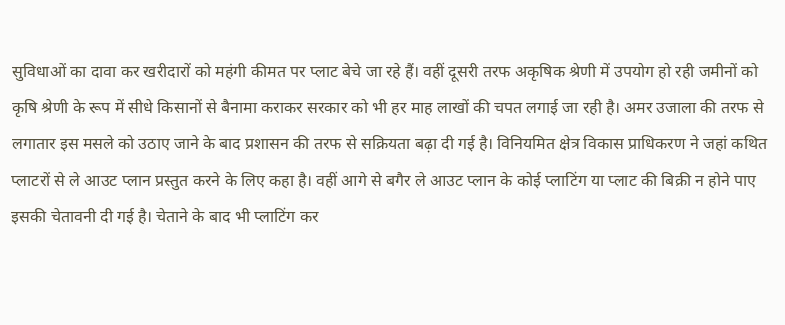सुविधाओं का दावा कर खरीदारों को महंगी कीमत पर प्लाट बेचे जा रहे हैं। वहीं दूसरी तरफ अकृषिक श्रेणी में उपयोग हो रही जमीनों को कृषि श्रेणी के रूप में सीधे किसानों से बैनामा कराकर सरकार को भी हर माह लाखों की चपत लगाई जा रही है। अमर उजाला की तरफ से लगातार इस मसले को उठाए जाने के बाद प्रशासन की तरफ से सक्रियता बढ़ा दी गई है। विनियमित क्षेत्र विकास प्राधिकरण ने जहां कथित प्लाटरों से ले आउट प्लान प्रस्तुत करने के लिए कहा है। वहीं आगे से बगैर ले आउट प्लान के कोई प्लाटिंग या प्लाट की बिक्री न होने पाए इसकी चेतावनी दी गई है। चेताने के बाद भी प्लाटिंग कर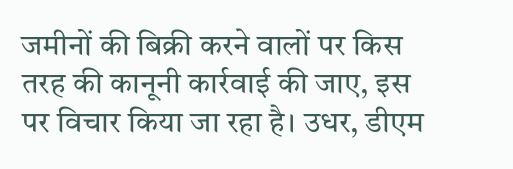जमीनों की बिक्री करने वालों पर किस तरह की कानूनी कार्रवाई की जाए, इस पर विचार किया जा रहा है। उधर, डीएम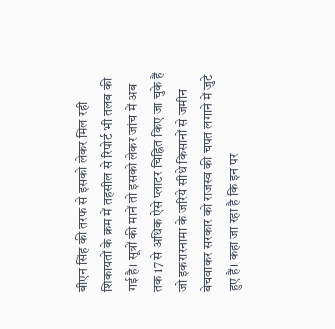बीएन सिंह की तरफ से इसको लेकर मिल रही शिकायतों के क्रम में तहसील से रिपोर्ट भी तलब की गई है। सूत्रों की मानें तो इसको लेकर जांच में अब तक 17 से अधिक ऐसे प्लाटर चिह्नित किए जा चुके हैं जो इकरारनामा के जरिये सीधे किसानों से जमीन बेचवाकर सरकार को राजस्व की चपत लगाने में जुटे हुए हैं। कहा जा रहा है कि इन पर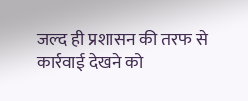जल्द ही प्रशासन की तरफ से कार्रवाई देखने को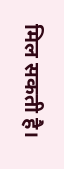मिल सकती है।